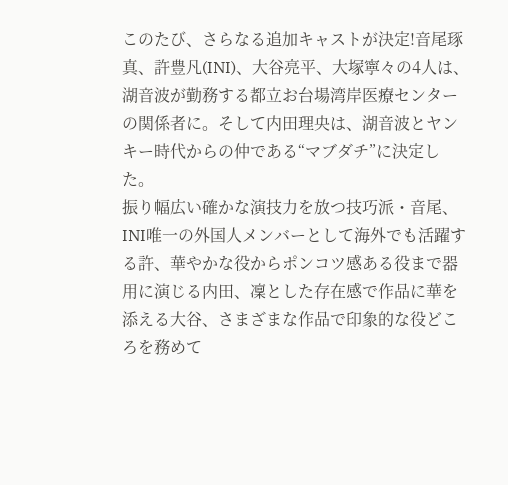このたび、さらなる追加キャストが決定!音尾琢真、許豊凡(INI)、大谷亮平、大塚寧々の4人は、湖音波が勤務する都立お台場湾岸医療センターの関係者に。そして内田理央は、湖音波とヤンキー時代からの仲である“マブダチ”に決定した。
振り幅広い確かな演技力を放つ技巧派・音尾、INI唯一の外国人メンバーとして海外でも活躍する許、華やかな役からポンコツ感ある役まで器用に演じる内田、凜とした存在感で作品に華を添える大谷、さまざまな作品で印象的な役どころを務めて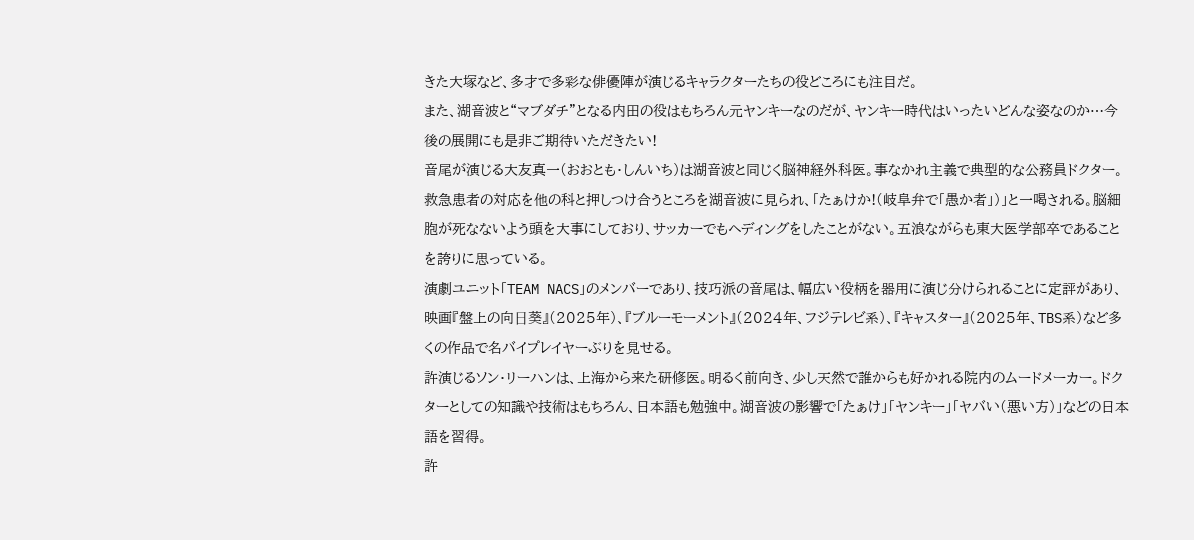きた大塚など、多才で多彩な俳優陣が演じるキャラクターたちの役どころにも注目だ。
また、湖音波と“マブダチ”となる内田の役はもちろん元ヤンキーなのだが、ヤンキー時代はいったいどんな姿なのか…今後の展開にも是非ご期待いただきたい!
音尾が演じる大友真一(おおとも・しんいち)は湖音波と同じく脳神経外科医。事なかれ主義で典型的な公務員ドクター。救急患者の対応を他の科と押しつけ合うところを湖音波に見られ、「たぁけか!(岐阜弁で「愚か者」)」と一喝される。脳細胞が死なないよう頭を大事にしており、サッカーでもヘディングをしたことがない。五浪ながらも東大医学部卒であることを誇りに思っている。
演劇ユニット「TEAM NACS」のメンバーであり、技巧派の音尾は、幅広い役柄を器用に演じ分けられることに定評があり、映画『盤上の向⽇葵』(2025年)、『ブルーモーメント』(2024年、フジテレビ系)、『キャスター』(2025年、TBS系)など多くの作品で名バイプレイヤーぶりを見せる。
許演じるソン・リーハンは、上海から来た研修医。明るく前向き、少し天然で誰からも好かれる院内のムードメーカー。ドクターとしての知識や技術はもちろん、日本語も勉強中。湖音波の影響で「たぁけ」「ヤンキー」「ヤバい(悪い方)」などの日本語を習得。
許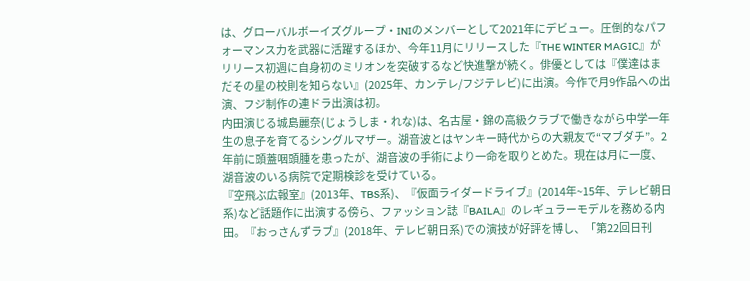は、グローバルボーイズグループ・INIのメンバーとして2021年にデビュー。圧倒的なパフォーマンス力を武器に活躍するほか、今年11月にリリースした『THE WINTER MAGIC』がリリース初週に自身初のミリオンを突破するなど快進撃が続く。俳優としては『僕達はまだその星の校則を知らない』(2025年、カンテレ/フジテレビ)に出演。今作で月9作品への出演、フジ制作の連ドラ出演は初。
内田演じる城島麗奈(じょうしま・れな)は、名古屋・錦の高級クラブで働きながら中学一年生の息子を育てるシングルマザー。湖音波とはヤンキー時代からの大親友で“マブダチ”。2年前に頭蓋咽頭腫を患ったが、湖音波の手術により一命を取りとめた。現在は月に一度、湖音波のいる病院で定期検診を受けている。
『空飛ぶ広報室』(2013年、TBS系)、『仮面ライダードライブ』(2014年~15年、テレビ朝日系)など話題作に出演する傍ら、ファッション誌『BAILA』のレギュラーモデルを務める内田。『おっさんずラブ』(2018年、テレビ朝日系)での演技が好評を博し、「第22回日刊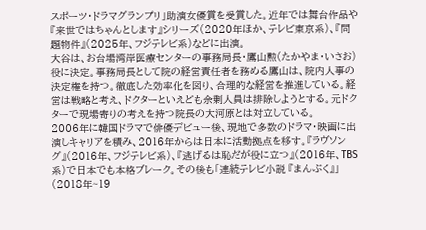スポーツ・ドラマグランプリ」助演女優賞を受賞した。近年では舞台作品や『来世ではちゃんとします』シリーズ(2020年ほか、テレビ東京系)、『問題物件』(2025年、フジテレビ系)などに出演。
大谷は、お台場湾岸医療センターの事務局長・鷹山勲(たかやま・いさお)役に決定。事務局長として院の経営責任者を務める鷹山は、院内人事の決定権を持つ。徹底した効率化を図り、合理的な経営を推進している。経営は戦略と考え、ドクターといえども余剰人員は排除しようとする。元ドクターで現場寄りの考えを持つ院長の大河原とは対立している。
2006年に韓国ドラマで俳優デビュー後、現地で多数のドラマ・映画に出演しキャリアを積み、2016年からは日本に活動拠点を移す。『ラヴソング』(2016年、フジテレビ系)、『逃げるは恥だが役に立つ』(2016年、TBS系)で日本でも本格ブレーク。その後も「連続テレビ小説 『まんぷく』」(2018年~19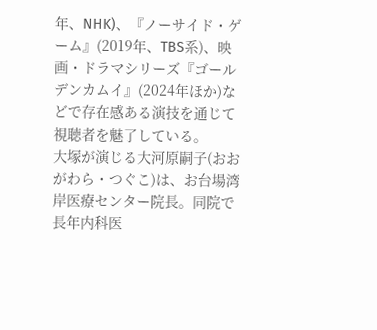年、NHK)、『ノーサイド・ゲーム』(2019年、TBS系)、映画・ドラマシリーズ『ゴールデンカムイ』(2024年ほか)などで存在感ある演技を通じて視聴者を魅了している。
大塚が演じる大河原嗣子(おおがわら・つぐこ)は、お台場湾岸医療センター院長。同院で長年内科医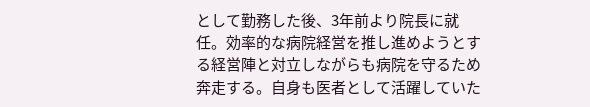として勤務した後、3年前より院長に就任。効率的な病院経営を推し進めようとする経営陣と対立しながらも病院を守るため奔走する。自身も医者として活躍していた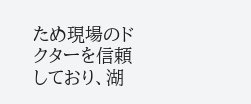ため現場のドクターを信頼しており、湖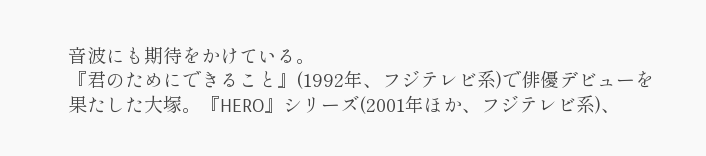音波にも期待をかけている。
『君のためにできること』(1992年、フジテレビ系)で俳優デビューを果たした大塚。『HERO』シリーズ(2001年ほか、フジテレビ系)、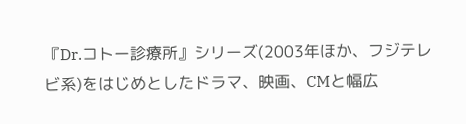『Dr.コトー診療所』シリーズ(2003年ほか、フジテレビ系)をはじめとしたドラマ、映画、CMと幅広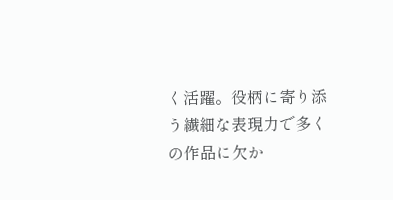く活躍。役柄に寄り添う繊細な表現力で多くの作品に欠か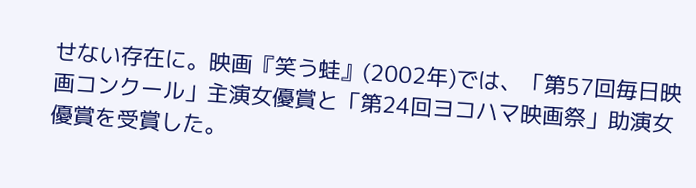せない存在に。映画『笑う蛙』(2002年)では、「第57回毎日映画コンクール」主演女優賞と「第24回ヨコハマ映画祭」助演女優賞を受賞した。